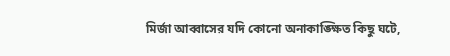মির্জা আব্বাসের যদি কোনো অনাকাঙ্ক্ষিত কিছু ঘটে,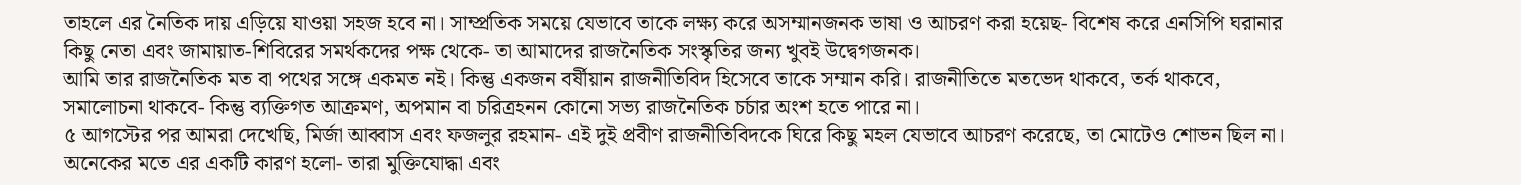তাহলে এর নৈতিক দায় এড়িয়ে যাওয়া সহজ হবে না। সাম্প্রতিক সময়ে যেভাবে তাকে লক্ষ্য করে অসম্মানজনক ভাষা ও আচরণ করা হয়েছ- বিশেষ করে এনসিপি ঘরানার কিছু নেতা এবং জামায়াত-শিবিরের সমর্থকদের পক্ষ থেকে- তা আমাদের রাজনৈতিক সংস্কৃতির জন্য খুবই উদ্বেগজনক।
আমি তার রাজনৈতিক মত বা পথের সঙ্গে একমত নই। কিন্তু একজন বর্ষীয়ান রাজনীতিবিদ হিসেবে তাকে সম্মান করি। রাজনীতিতে মতভেদ থাকবে, তর্ক থাকবে, সমালোচনা থাকবে- কিন্তু ব্যক্তিগত আক্রমণ, অপমান বা চরিত্রহনন কোনো সভ্য রাজনৈতিক চর্চার অংশ হতে পারে না।
৫ আগস্টের পর আমরা দেখেছি, মির্জা আব্বাস এবং ফজলুর রহমান- এই দুই প্রবীণ রাজনীতিবিদকে ঘিরে কিছু মহল যেভাবে আচরণ করেছে, তা মোটেও শোভন ছিল না। অনেকের মতে এর একটি কারণ হলো- তারা মুক্তিযোদ্ধা এবং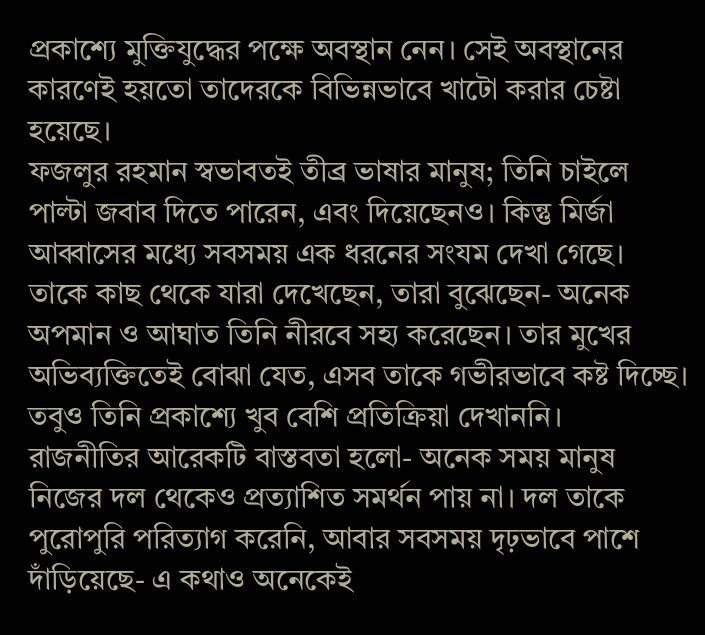প্রকাশ্যে মুক্তিযুদ্ধের পক্ষে অবস্থান নেন। সেই অবস্থানের কারণেই হয়তো তাদেরকে বিভিন্নভাবে খাটো করার চেষ্টা হয়েছে।
ফজলুর রহমান স্বভাবতই তীব্র ভাষার মানুষ; তিনি চাইলে পাল্টা জবাব দিতে পারেন, এবং দিয়েছেনও। কিন্তু মির্জা আব্বাসের মধ্যে সবসময় এক ধরনের সংযম দেখা গেছে। তাকে কাছ থেকে যারা দেখেছেন, তারা বুঝেছেন- অনেক অপমান ও আঘাত তিনি নীরবে সহ্য করেছেন। তার মুখের অভিব্যক্তিতেই বোঝা যেত, এসব তাকে গভীরভাবে কষ্ট দিচ্ছে। তবুও তিনি প্রকাশ্যে খুব বেশি প্রতিক্রিয়া দেখাননি।
রাজনীতির আরেকটি বাস্তবতা হলো- অনেক সময় মানুষ নিজের দল থেকেও প্রত্যাশিত সমর্থন পায় না। দল তাকে পুরোপুরি পরিত্যাগ করেনি, আবার সবসময় দৃঢ়ভাবে পাশে দাঁড়িয়েছে- এ কথাও অনেকেই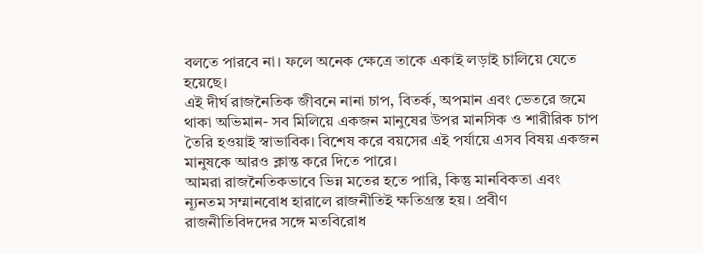বলতে পারবে না। ফলে অনেক ক্ষেত্রে তাকে একাই লড়াই চালিয়ে যেতে হয়েছে।
এই দীর্ঘ রাজনৈতিক জীবনে নানা চাপ, বিতর্ক, অপমান এবং ভেতরে জমে থাকা অভিমান- সব মিলিয়ে একজন মানুষের উপর মানসিক ও শারীরিক চাপ তৈরি হওয়াই স্বাভাবিক। বিশেষ করে বয়সের এই পর্যায়ে এসব বিষয় একজন মানুষকে আরও ক্লান্ত করে দিতে পারে।
আমরা রাজনৈতিকভাবে ভিন্ন মতের হতে পারি, কিন্তু মানবিকতা এবং ন্যূনতম সম্মানবোধ হারালে রাজনীতিই ক্ষতিগ্রস্ত হয়। প্রবীণ রাজনীতিবিদদের সঙ্গে মতবিরোধ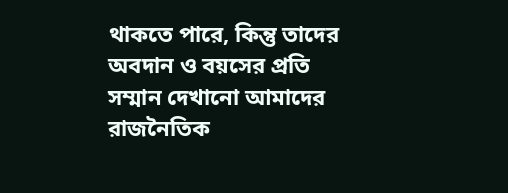থাকতে পারে, কিন্তু তাদের অবদান ও বয়সের প্রতি সম্মান দেখানো আমাদের রাজনৈতিক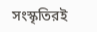সংস্কৃতিরই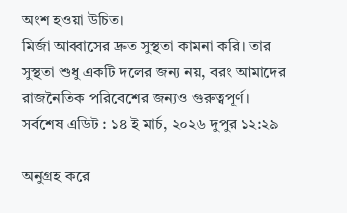অংশ হওয়া উচিত।
মির্জা আব্বাসের দ্রুত সুস্থতা কামনা করি। তার সুস্থতা শুধু একটি দলের জন্য নয়, বরং আমাদের রাজনৈতিক পরিবেশের জন্যও গুরুত্বপূর্ণ।
সর্বশেষ এডিট : ১৪ ই মার্চ, ২০২৬ দুপুর ১২:২৯

অনুগ্রহ করে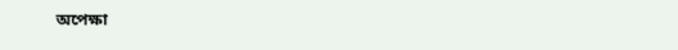অপেক্ষা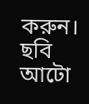করুন। ছবি আটো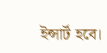ইন্সার্ট হবে।